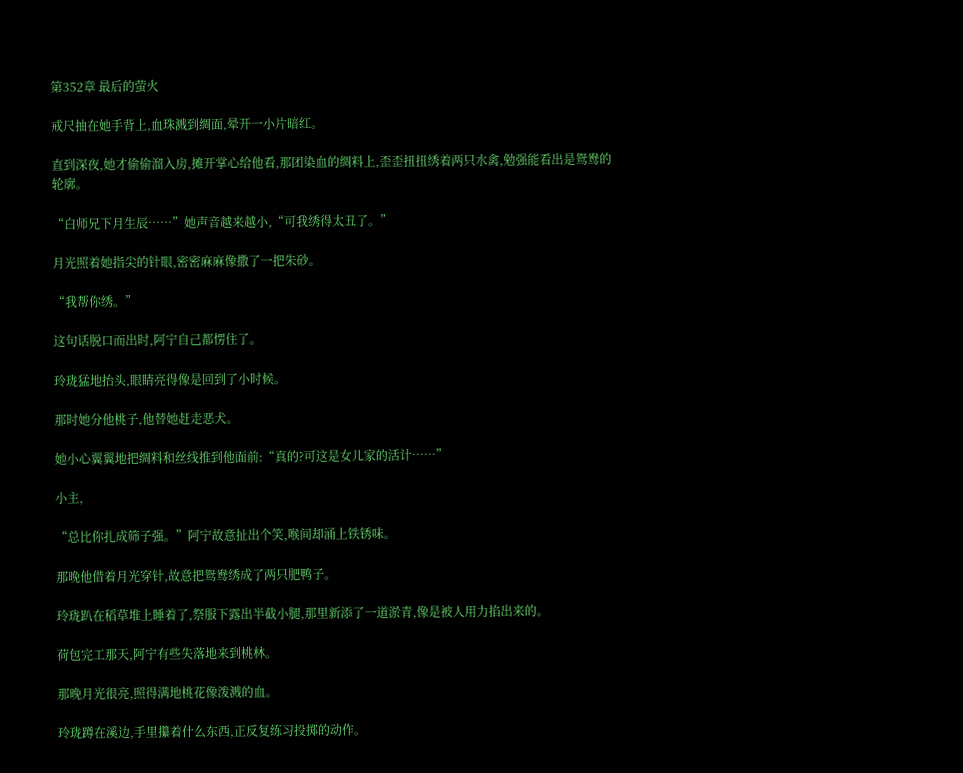第352章 最后的萤火

戒尺抽在她手背上,血珠溅到绸面,晕开一小片暗红。

直到深夜,她才偷偷溜入房,摊开掌心给他看,那团染血的绸料上,歪歪扭扭绣着两只水禽,勉强能看出是鸳鸯的轮廓。

“白师兄下月生辰……”她声音越来越小,“可我绣得太丑了。”

月光照着她指尖的针眼,密密麻麻像撒了一把朱砂。

“我帮你绣。”

这句话脱口而出时,阿宁自己都愣住了。

玲珑猛地抬头,眼睛亮得像是回到了小时候。

那时她分他桃子,他替她赶走恶犬。

她小心翼翼地把绸料和丝线推到他面前:“真的?可这是女儿家的活计……”

小主,

“总比你扎成筛子强。”阿宁故意扯出个笑,喉间却涌上铁锈味。

那晚他借着月光穿针,故意把鸳鸯绣成了两只肥鸭子。

玲珑趴在稻草堆上睡着了,祭服下露出半截小腿,那里新添了一道淤青,像是被人用力掐出来的。

荷包完工那天,阿宁有些失落地来到桃林。

那晚月光很亮,照得满地桃花像泼溅的血。

玲珑蹲在溪边,手里攥着什么东西,正反复练习投掷的动作。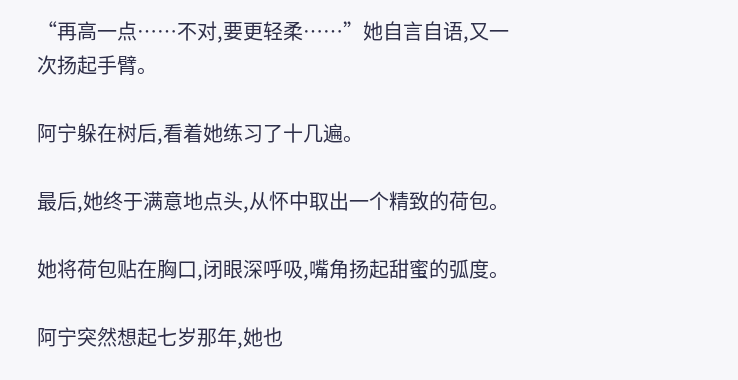“再高一点……不对,要更轻柔……”她自言自语,又一次扬起手臂。

阿宁躲在树后,看着她练习了十几遍。

最后,她终于满意地点头,从怀中取出一个精致的荷包。

她将荷包贴在胸口,闭眼深呼吸,嘴角扬起甜蜜的弧度。

阿宁突然想起七岁那年,她也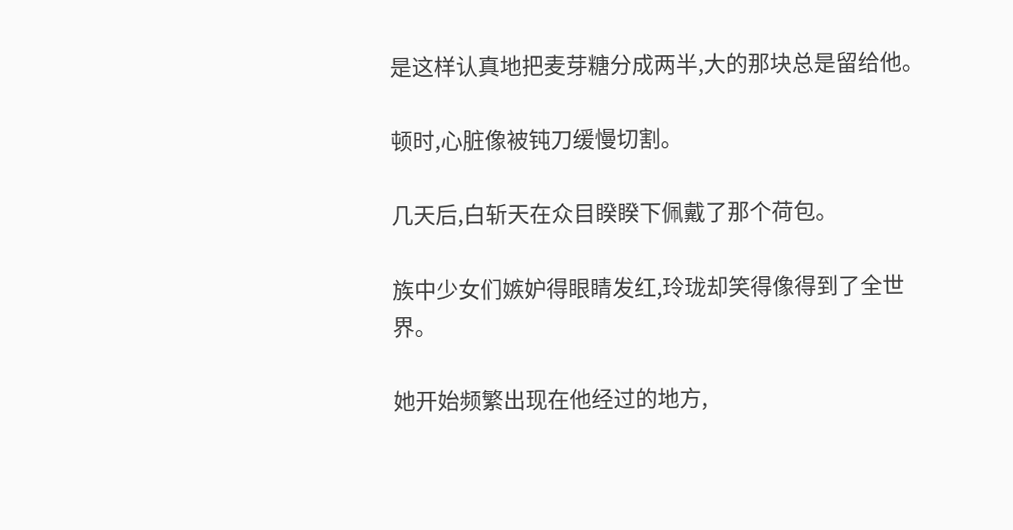是这样认真地把麦芽糖分成两半,大的那块总是留给他。

顿时,心脏像被钝刀缓慢切割。

几天后,白斩天在众目睽睽下佩戴了那个荷包。

族中少女们嫉妒得眼睛发红,玲珑却笑得像得到了全世界。

她开始频繁出现在他经过的地方,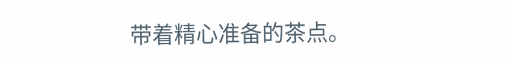带着精心准备的茶点。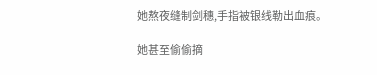她熬夜缝制剑穗,手指被银线勒出血痕。

她甚至偷偷摘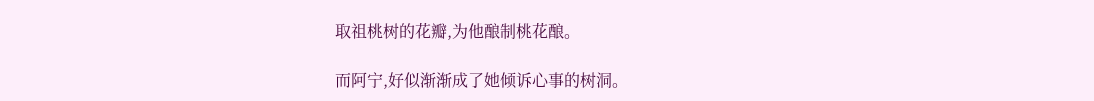取祖桃树的花瓣,为他酿制桃花酿。

而阿宁,好似渐渐成了她倾诉心事的树洞。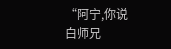“阿宁,你说白师兄